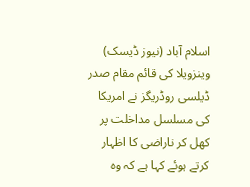اسلام آباد (نیوز ڈیسک) وینزویلا کی قائم مقام صدر ڈیلسی روڈریگز نے امریکا کی مسلسل مداخلت پر کھل کر ناراضی کا اظہار کرتے ہوئے کہا ہے کہ وہ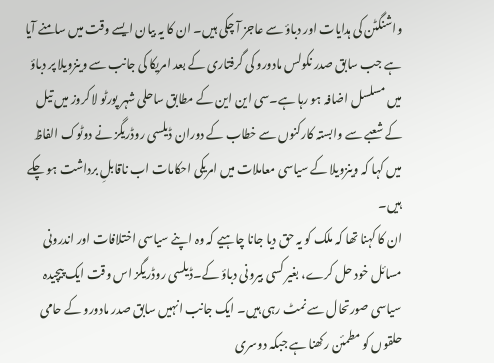واشنگٹن کی ہدایات اور دباؤ سے عاجز آ چکی ہیں۔ ان کا یہ بیان ایسے وقت میں سامنے آیا ہے جب سابق صدر نکولس مادورو کی گرفتاری کے بعد امریکا کی جانب سے وینزویلا پر دباؤ میں مسلسل اضافہ ہو رہا ہے۔سی این این کے مطابق ساحلی شہر پورٹو لا کروز میں تیل کے شعبے سے وابستہ کارکنوں سے خطاب کے دوران ڈیلسی روڈریگز نے دوٹوک الفاظ میں کہا کہ وینزویلا کے سیاسی معاملات میں امریکی احکامات اب ناقابلِ برداشت ہو چکے ہیں۔
ان کا کہنا تھا کہ ملک کو یہ حق دیا جانا چاہیے کہ وہ اپنے سیاسی اختلافات اور اندرونی مسائل خود حل کرے، بغیر کسی بیرونی دباؤ کے۔ڈیلسی روڈریگز اس وقت ایک پیچیدہ سیاسی صورتحال سے نمٹ رہی ہیں۔ ایک جانب انہیں سابق صدر مادورو کے حامی حلقوں کو مطمئن رکھنا ہے جبکہ دوسری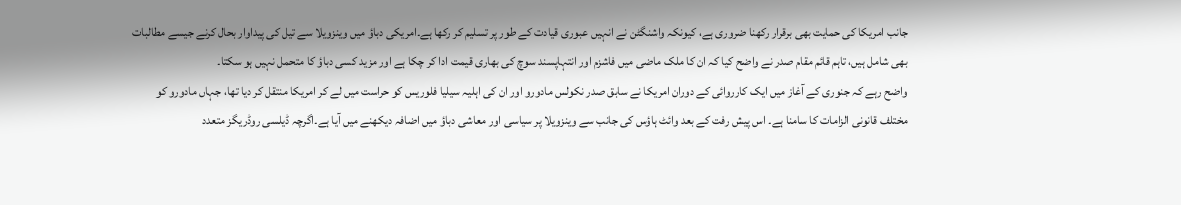جانب امریکا کی حمایت بھی برقرار رکھنا ضروری ہے، کیونکہ واشنگٹن نے انہیں عبوری قیادت کے طور پر تسلیم کر رکھا ہے۔امریکی دباؤ میں وینزویلا سے تیل کی پیداوار بحال کرنے جیسے مطالبات بھی شامل ہیں، تاہم قائم مقام صدر نے واضح کیا کہ ان کا ملک ماضی میں فاشزم اور انتہاپسند سوچ کی بھاری قیمت ادا کر چکا ہے اور مزید کسی دباؤ کا متحمل نہیں ہو سکتا۔
واضح رہے کہ جنوری کے آغاز میں ایک کارروائی کے دوران امریکا نے سابق صدر نکولس مادورو اور ان کی اہلیہ سیلیا فلوریس کو حراست میں لے کر امریکا منتقل کر دیا تھا، جہاں مادورو کو مختلف قانونی الزامات کا سامنا ہے۔ اس پیش رفت کے بعد وائٹ ہاؤس کی جانب سے وینزویلا پر سیاسی اور معاشی دباؤ میں اضافہ دیکھنے میں آیا ہے۔اگرچہ ڈیلسی روڈریگز متعدد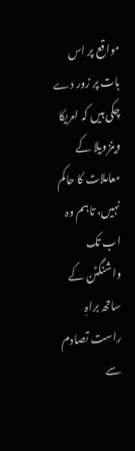مواقع پر اس بات پر زور دے چکی ہیں کہ امریکا وینزویلا کے معاملات کا حاکم نہیں، تاہم وہ اب تک واشنگٹن کے ساتھ براہِ راست تصادم سے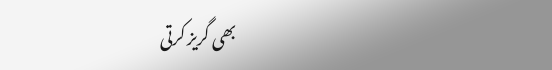بھی گریز کرتی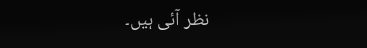نظر آئی ہیں۔